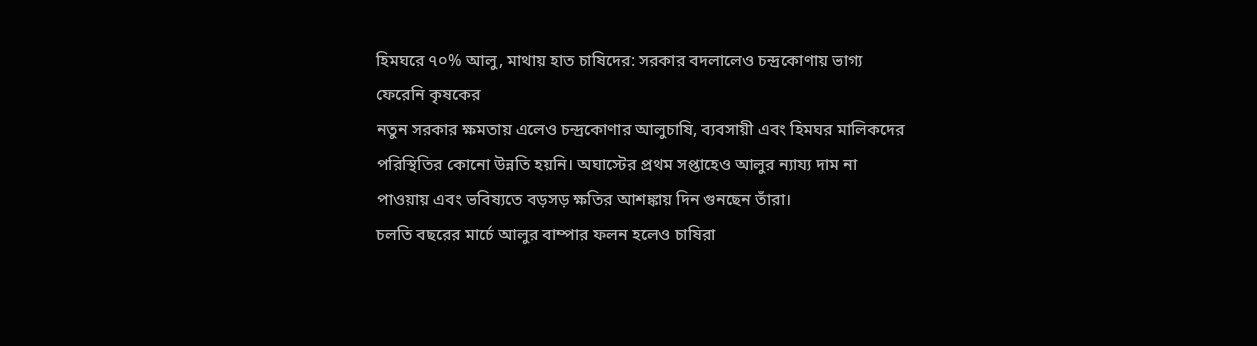হিমঘরে ৭০% আলু, মাথায় হাত চাষিদের: সরকার বদলালেও চন্দ্রকোণায় ভাগ্য ফেরেনি কৃষকের
নতুন সরকার ক্ষমতায় এলেও চন্দ্রকোণার আলুচাষি, ব্যবসায়ী এবং হিমঘর মালিকদের পরিস্থিতির কোনো উন্নতি হয়নি। অঘাস্টের প্রথম সপ্তাহেও আলুর ন্যায্য দাম না পাওয়ায় এবং ভবিষ্যতে বড়সড় ক্ষতির আশঙ্কায় দিন গুনছেন তাঁরা।
চলতি বছরের মার্চে আলুর বাম্পার ফলন হলেও চাষিরা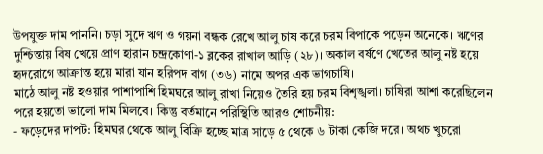উপযুক্ত দাম পাননি। চড়া সুদে ঋণ ও গয়না বন্ধক রেখে আলু চাষ করে চরম বিপাকে পড়েন অনেকে। ঋণের দুশ্চিন্তায় বিষ খেয়ে প্রাণ হারান চন্দ্রকোণা-১ ব্লকের রাখাল আড়ি (২৮)। অকাল বর্ষণে খেতের আলু নষ্ট হয়ে হৃদরোগে আক্রান্ত হয়ে মারা যান হরিপদ বাগ (৩৬) নামে অপর এক ভাগচাষি।
মাঠে আলু নষ্ট হওয়ার পাশাপাশি হিমঘরে আলু রাখা নিয়েও তৈরি হয় চরম বিশৃঙ্খলা। চাষিরা আশা করেছিলেন পরে হয়তো ভালো দাম মিলবে। কিন্তু বর্তমানে পরিস্থিতি আরও শোচনীয়:
- ফড়েদের দাপট: হিমঘর থেকে আলু বিক্রি হচ্ছে মাত্র সাড়ে ৫ থেকে ৬ টাকা কেজি দরে। অথচ খুচরো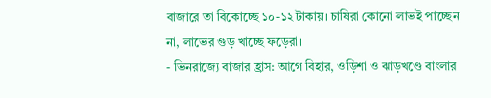বাজারে তা বিকোচ্ছে ১০-১২ টাকায়। চাষিরা কোনো লাভই পাচ্ছেন না, লাভের গুড় খাচ্ছে ফড়েরা।
- ভিনরাজ্যে বাজার হ্রাস: আগে বিহার, ওড়িশা ও ঝাড়খণ্ডে বাংলার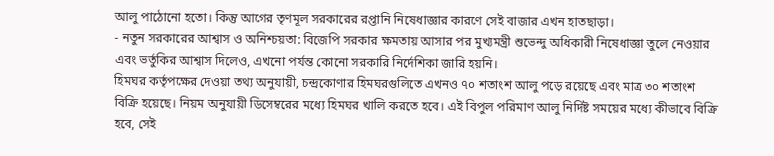আলু পাঠোনো হতো। কিন্তু আগের তৃণমূল সরকারের রপ্তানি নিষেধাজ্ঞার কারণে সেই বাজার এখন হাতছাড়া।
- নতুন সরকারের আশ্বাস ও অনিশ্চয়তা: বিজেপি সরকার ক্ষমতায় আসার পর মুখ্যমন্ত্রী শুভেন্দু অধিকারী নিষেধাজ্ঞা তুলে নেওয়ার এবং ভর্তুকির আশ্বাস দিলেও, এখনো পর্যন্ত কোনো সরকারি নির্দেশিকা জারি হয়নি।
হিমঘর কর্তৃপক্ষের দেওয়া তথ্য অনুযায়ী, চন্দ্রকোণার হিমঘরগুলিতে এখনও ৭০ শতাংশ আলু পড়ে রয়েছে এবং মাত্র ৩০ শতাংশ বিক্রি হয়েছে। নিয়ম অনুযায়ী ডিসেম্বরের মধ্যে হিমঘর খালি করতে হবে। এই বিপুল পরিমাণ আলু নির্দিষ্ট সময়ের মধ্যে কীভাবে বিক্রি হবে, সেই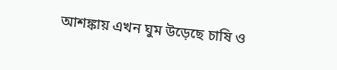আশঙ্কায় এখন ঘুম উড়েছে চাষি ও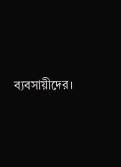ব্যবসায়ীদের।